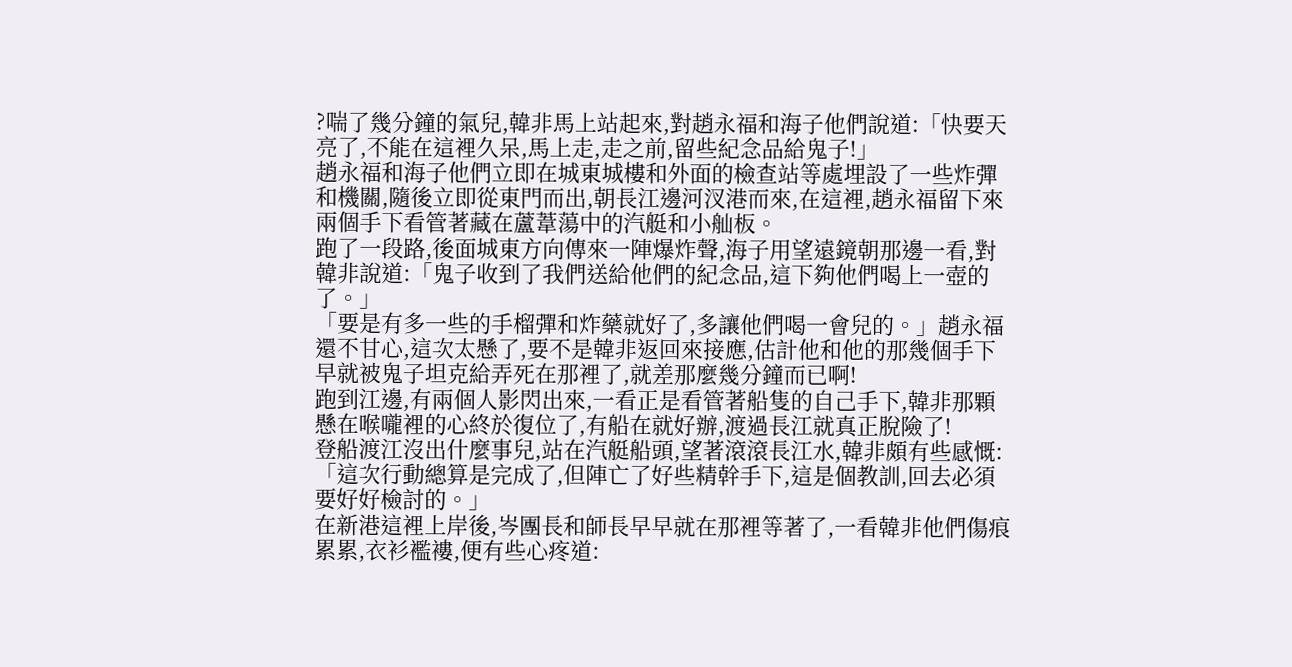?喘了幾分鐘的氣兒,韓非馬上站起來,對趙永福和海子他們說道:「快要天亮了,不能在這裡久呆,馬上走,走之前,留些紀念品給鬼子!」
趙永福和海子他們立即在城東城樓和外面的檢查站等處埋設了一些炸彈和機關,隨後立即從東門而出,朝長江邊河汊港而來,在這裡,趙永福留下來兩個手下看管著藏在蘆葦蕩中的汽艇和小舢板。
跑了一段路,後面城東方向傳來一陣爆炸聲,海子用望遠鏡朝那邊一看,對韓非說道:「鬼子收到了我們送給他們的紀念品,這下夠他們喝上一壺的了。」
「要是有多一些的手榴彈和炸藥就好了,多讓他們喝一會兒的。」趙永福還不甘心,這次太懸了,要不是韓非返回來接應,估計他和他的那幾個手下早就被鬼子坦克給弄死在那裡了,就差那麼幾分鐘而已啊!
跑到江邊,有兩個人影閃出來,一看正是看管著船隻的自己手下,韓非那顆懸在喉嚨裡的心終於復位了,有船在就好辦,渡過長江就真正脫險了!
登船渡江沒出什麼事兒,站在汽艇船頭,望著滾滾長江水,韓非頗有些感慨:「這次行動總算是完成了,但陣亡了好些精幹手下,這是個教訓,回去必須要好好檢討的。」
在新港這裡上岸後,岑團長和師長早早就在那裡等著了,一看韓非他們傷痕累累,衣衫襤褸,便有些心疼道: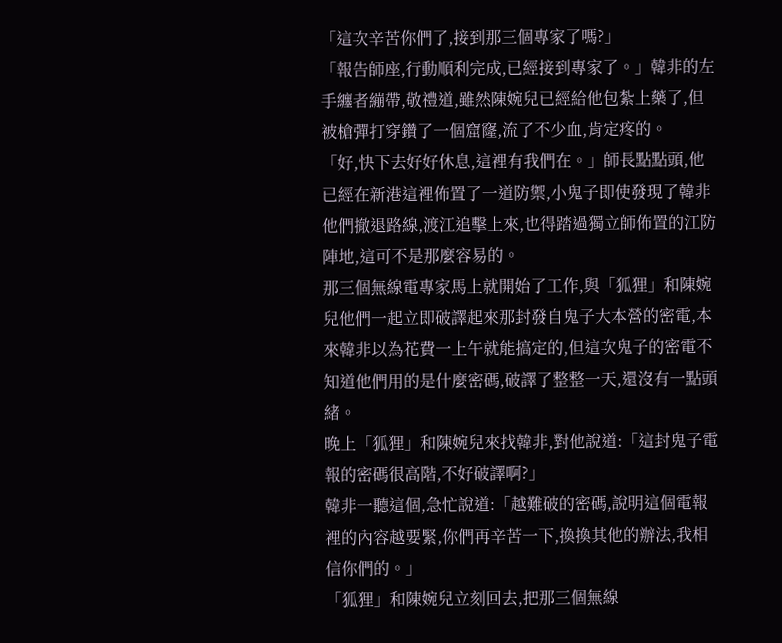「這次辛苦你們了,接到那三個專家了嗎?」
「報告師座,行動順利完成,已經接到專家了。」韓非的左手纏者繃帶,敬禮道,雖然陳婉兒已經給他包紮上藥了,但被槍彈打穿鑽了一個窟窿,流了不少血,肯定疼的。
「好,快下去好好休息,這裡有我們在。」師長點點頭,他已經在新港這裡佈置了一道防禦,小鬼子即使發現了韓非他們撤退路線,渡江追擊上來,也得踏過獨立師佈置的江防陣地,這可不是那麼容易的。
那三個無線電專家馬上就開始了工作,與「狐狸」和陳婉兒他們一起立即破譯起來那封發自鬼子大本營的密電,本來韓非以為花費一上午就能搞定的,但這次鬼子的密電不知道他們用的是什麼密碼,破譯了整整一天,還沒有一點頭緒。
晚上「狐狸」和陳婉兒來找韓非,對他說道:「這封鬼子電報的密碼很高階,不好破譯啊?」
韓非一聽這個,急忙說道:「越難破的密碼,說明這個電報裡的內容越要緊,你們再辛苦一下,換換其他的辦法,我相信你們的。」
「狐狸」和陳婉兒立刻回去,把那三個無線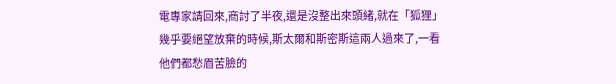電專家請回來,商討了半夜,還是沒整出來頭緒,就在「狐狸」幾乎要絕望放棄的時候,斯太爾和斯密斯這兩人過來了,一看他們都愁眉苦臉的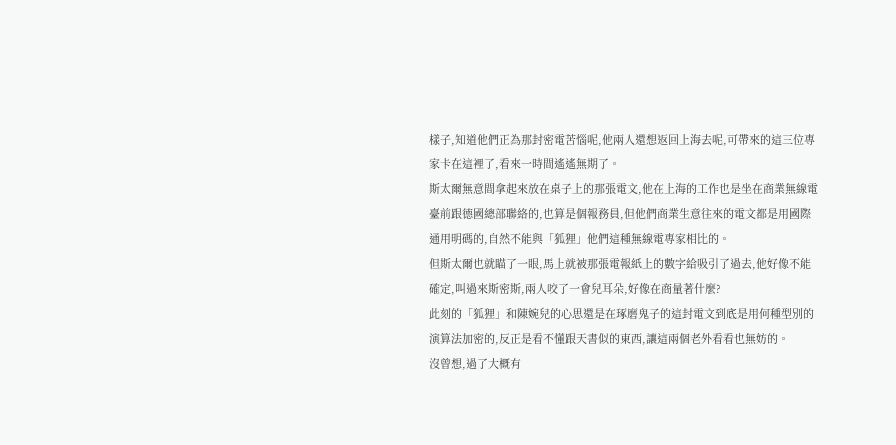樣子,知道他們正為那封密電苦惱呢,他兩人還想返回上海去呢,可帶來的這三位專家卡在這裡了,看來一時間遙遙無期了。
斯太爾無意間拿起來放在桌子上的那張電文,他在上海的工作也是坐在商業無線電臺前跟德國總部聯絡的,也算是個報務員,但他們商業生意往來的電文都是用國際通用明碼的,自然不能與「狐狸」他們這種無線電專家相比的。
但斯太爾也就瞄了一眼,馬上就被那張電報紙上的數字給吸引了過去,他好像不能確定,叫過來斯密斯,兩人咬了一會兒耳朵,好像在商量著什麼?
此刻的「狐狸」和陳婉兒的心思還是在琢磨鬼子的這封電文到底是用何種型別的演算法加密的,反正是看不懂跟天書似的東西,讓這兩個老外看看也無妨的。
沒曾想,過了大概有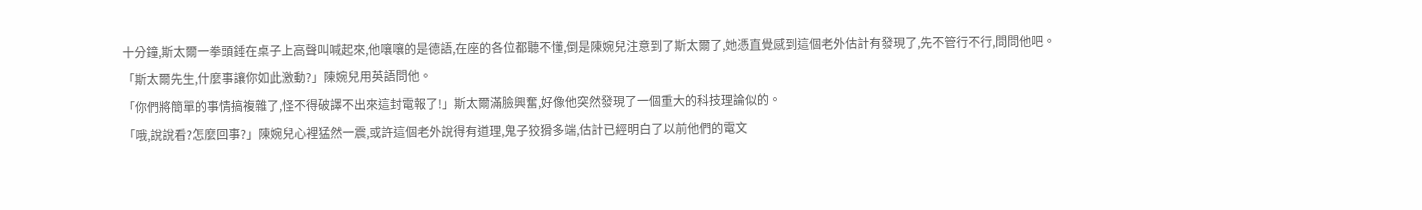十分鐘,斯太爾一拳頭錘在桌子上高聲叫喊起來,他嚷嚷的是德語,在座的各位都聽不懂,倒是陳婉兒注意到了斯太爾了,她憑直覺感到這個老外估計有發現了,先不管行不行,問問他吧。
「斯太爾先生,什麼事讓你如此激動?」陳婉兒用英語問他。
「你們將簡單的事情搞複雜了,怪不得破譯不出來這封電報了!」斯太爾滿臉興奮,好像他突然發現了一個重大的科技理論似的。
「哦,說說看?怎麼回事?」陳婉兒心裡猛然一震,或許這個老外說得有道理,鬼子狡猾多端,估計已經明白了以前他們的電文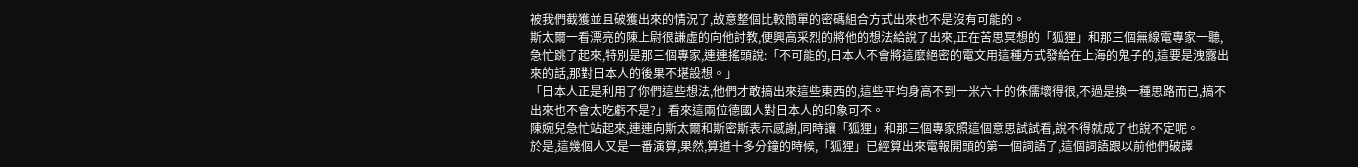被我們截獲並且破獲出來的情況了,故意整個比較簡單的密碼組合方式出來也不是沒有可能的。
斯太爾一看漂亮的陳上尉很謙虛的向他討教,便興高采烈的將他的想法給說了出來,正在苦思冥想的「狐狸」和那三個無線電專家一聽,急忙跳了起來,特別是那三個專家,連連搖頭說:「不可能的,日本人不會將這麼絕密的電文用這種方式發給在上海的鬼子的,這要是洩露出來的話,那對日本人的後果不堪設想。」
「日本人正是利用了你們這些想法,他們才敢搞出來這些東西的,這些平均身高不到一米六十的侏儒壞得很,不過是換一種思路而已,搞不出來也不會太吃虧不是?」看來這兩位德國人對日本人的印象可不。
陳婉兒急忙站起來,連連向斯太爾和斯密斯表示感謝,同時讓「狐狸」和那三個專家照這個意思試試看,說不得就成了也說不定呢。
於是,這幾個人又是一番演算,果然,算道十多分鐘的時候,「狐狸」已經算出來電報開頭的第一個詞語了,這個詞語跟以前他們破譯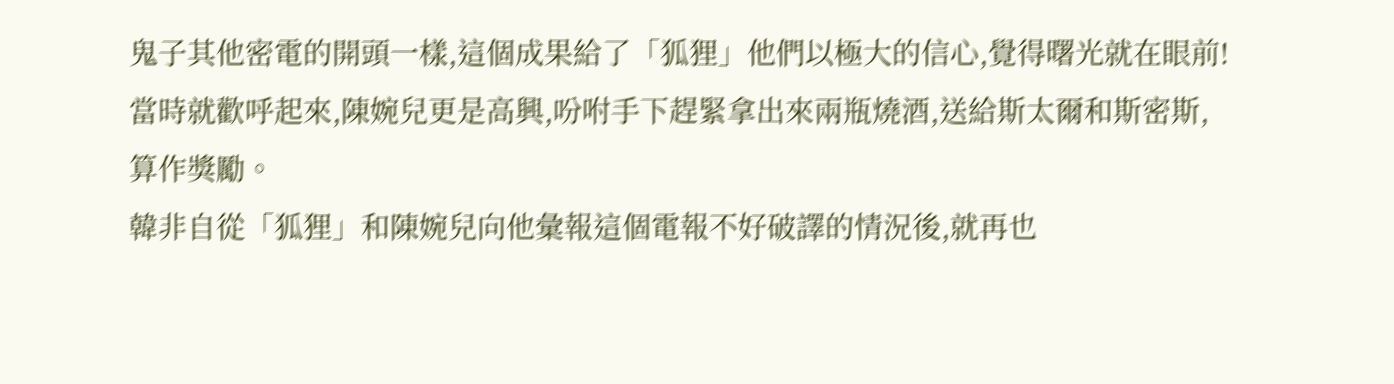鬼子其他密電的開頭一樣,這個成果給了「狐狸」他們以極大的信心,覺得曙光就在眼前!當時就歡呼起來,陳婉兒更是高興,吩咐手下趕緊拿出來兩瓶燒酒,送給斯太爾和斯密斯,算作獎勵。
韓非自從「狐狸」和陳婉兒向他彙報這個電報不好破譯的情況後,就再也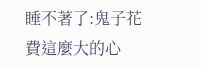睡不著了:鬼子花費這麼大的心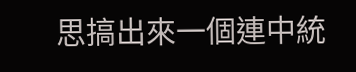思搞出來一個連中統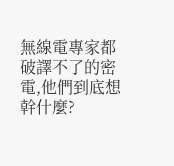無線電專家都破譯不了的密電,他們到底想幹什麼?